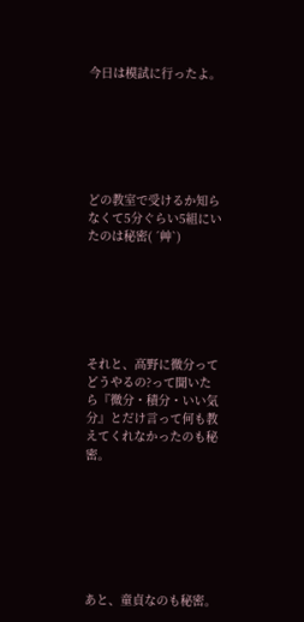今日は模試に行ったよ。






どの教室で受けるか知らなくて5分ぐらい5組にいたのは秘密( ´艸`)






それと、高野に微分ってどうやるの?って聞いたら『微分・積分・いい気分』とだけ言って何も教えてくれなかったのも秘密。







あと、童貞なのも秘密。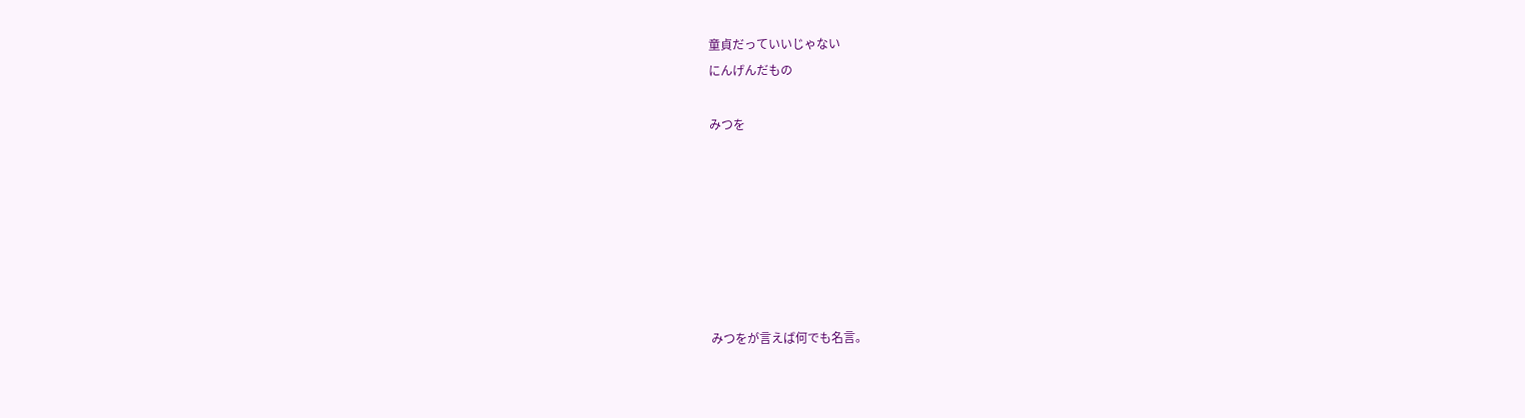童貞だっていいじゃない
にんげんだもの

みつを







みつをが言えば何でも名言。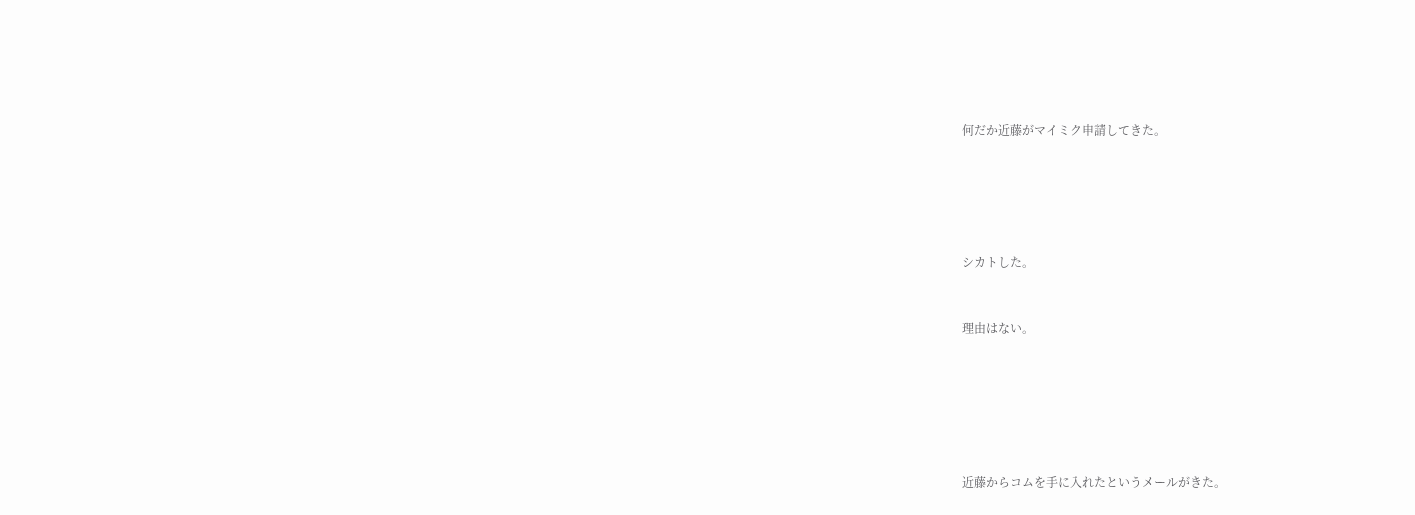何だか近藤がマイミク申請してきた。





シカトした。


理由はない。






近藤からコムを手に入れたというメールがきた。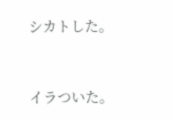シカトした。


イラついた。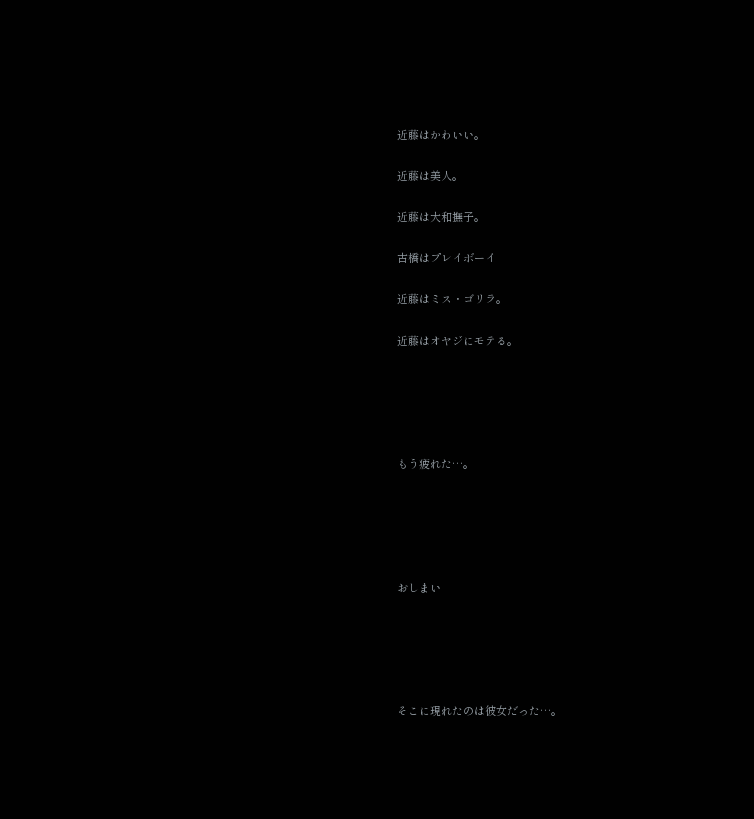近藤はかわいい。

近藤は美人。

近藤は大和撫子。

古橋はプレイボーイ

近藤はミス・ゴリラ。

近藤はオヤジにモテる。





もう疲れた…。





おしまい





そこに現れたのは彼女だった…。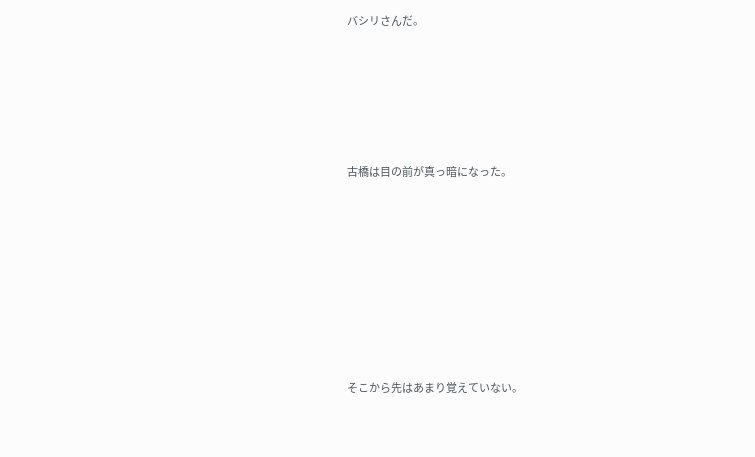バシリさんだ。






古橋は目の前が真っ暗になった。









そこから先はあまり覚えていない。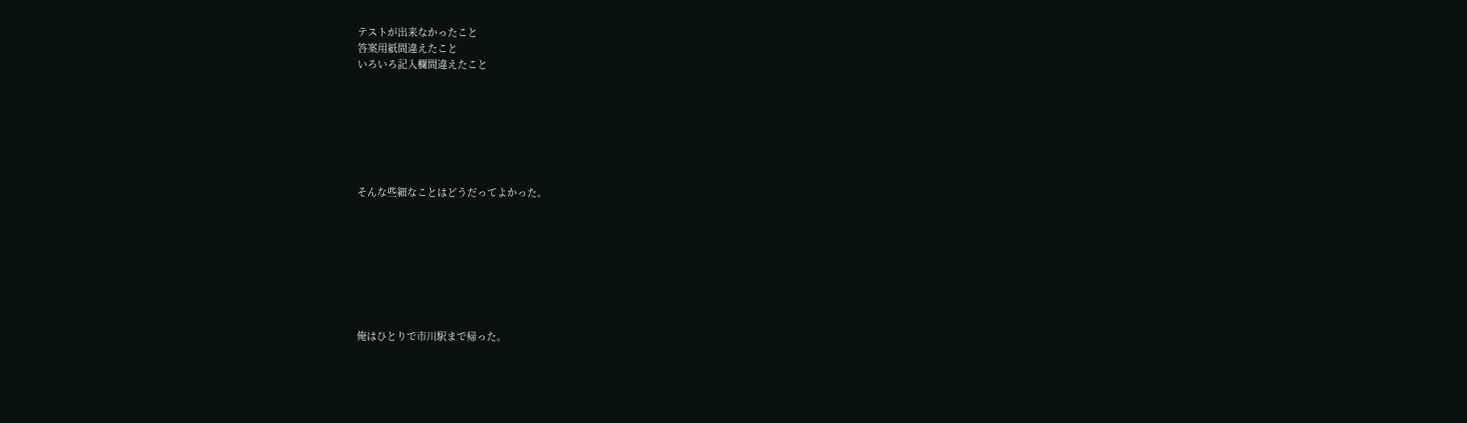テストが出来なかったこと
答案用紙間違えたこと
いろいろ記入欄間違えたこと







そんな些細なことはどうだってよかった。








俺はひとりで市川駅まで帰った。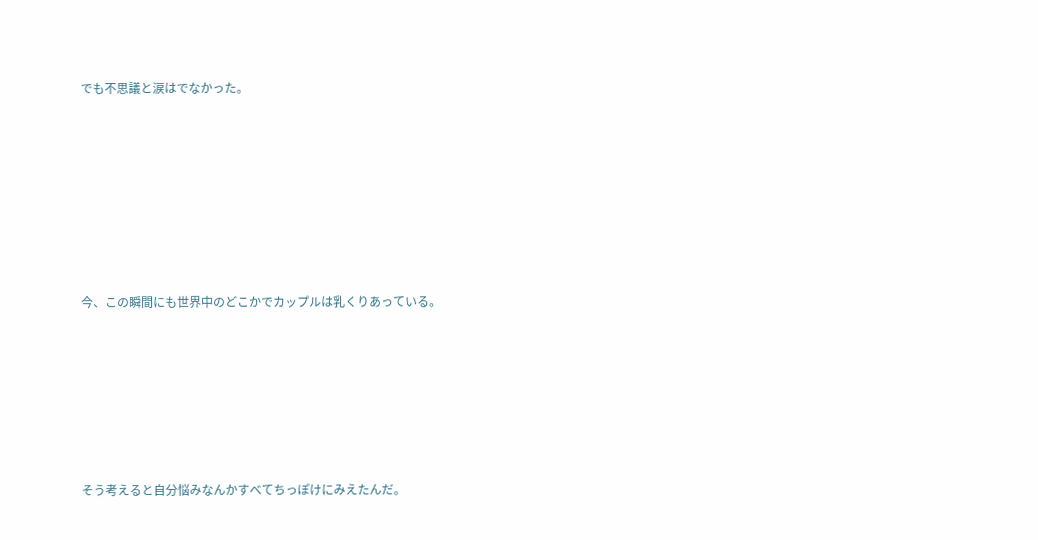でも不思議と涙はでなかった。







今、この瞬間にも世界中のどこかでカップルは乳くりあっている。






そう考えると自分悩みなんかすべてちっぽけにみえたんだ。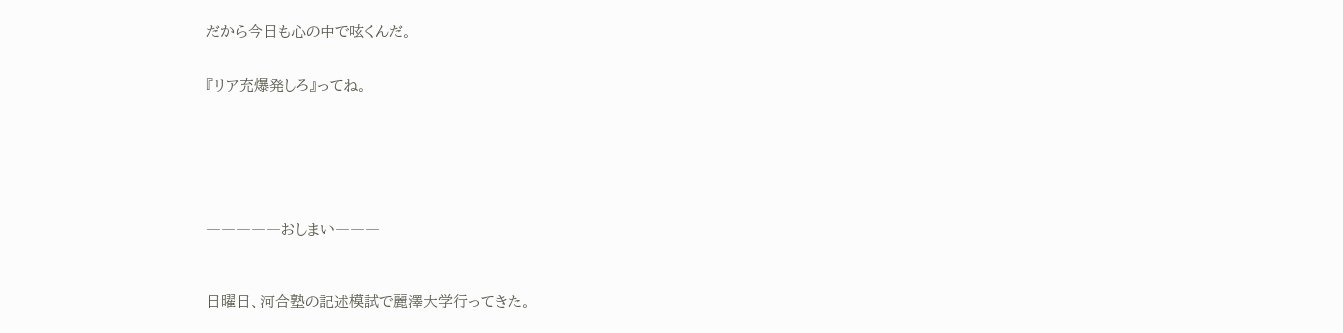だから今日も心の中で呟くんだ。


『リア充爆発しろ』ってね。







―――――おしまい―――



日曜日、河合塾の記述模試で麗澤大学行ってきた。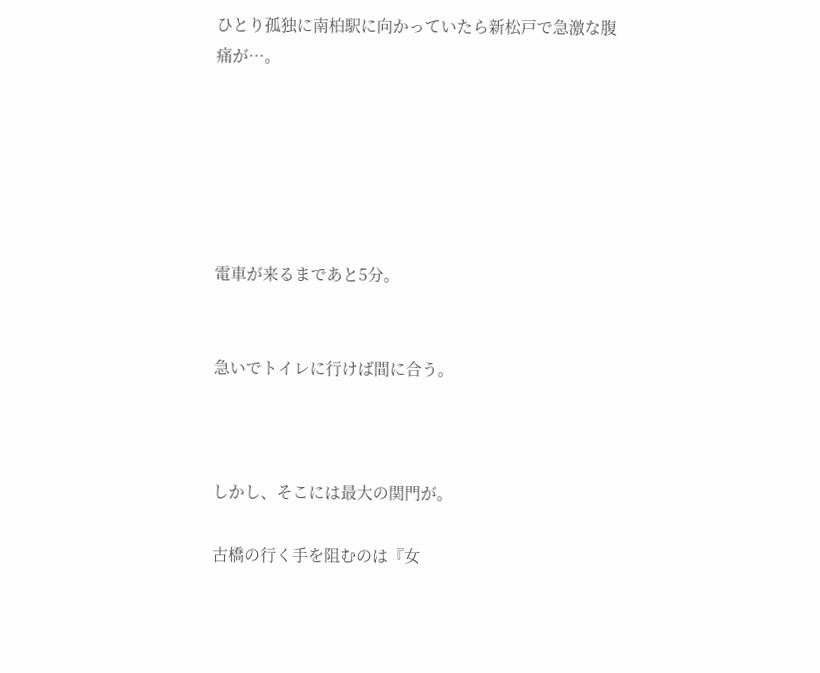ひとり孤独に南柏駅に向かっていたら新松戸で急激な腹痛が…。






電車が来るまであと5分。


急いでトイレに行けば間に合う。



しかし、そこには最大の関門が。

古橋の行く手を阻むのは『女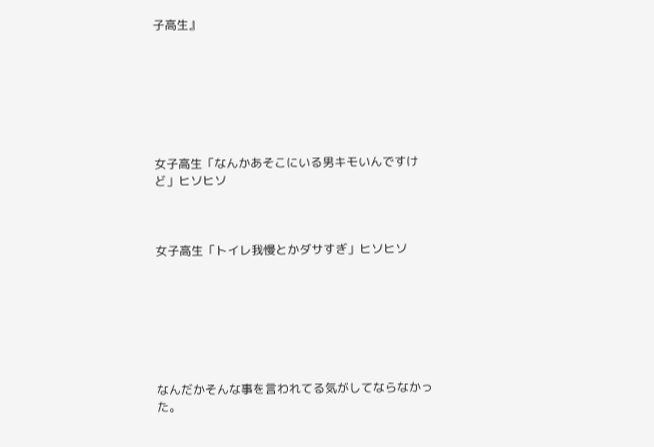子高生』







女子高生「なんかあそこにいる男キモいんですけど」ヒソヒソ



女子高生「トイレ我慢とかダサすぎ」ヒソヒソ







なんだかそんな事を言われてる気がしてならなかった。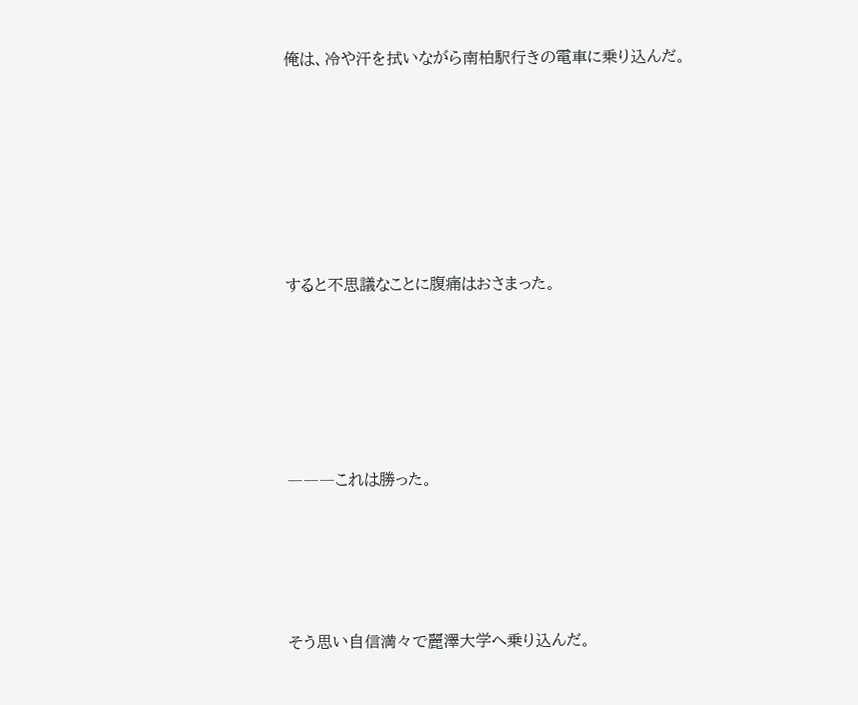俺は、冷や汗を拭いながら南柏駅行きの電車に乗り込んだ。






すると不思議なことに腹痛はおさまった。





―――これは勝った。




そう思い自信満々で麗澤大学へ乗り込んだ。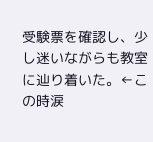受験票を確認し、少し迷いながらも教室に辿り着いた。←この時涙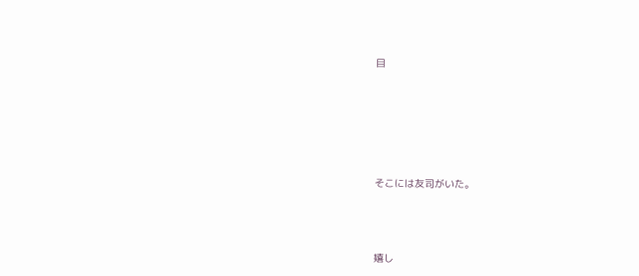目







そこには友司がいた。




嬉し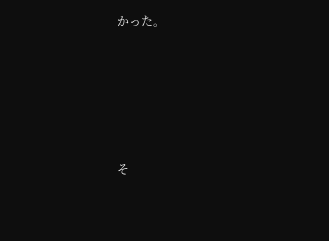かった。





そ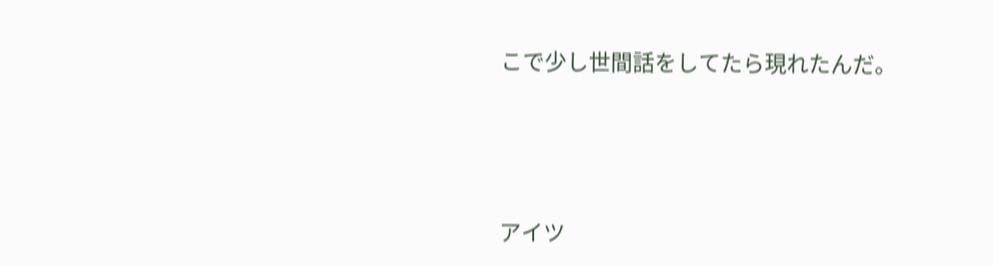こで少し世間話をしてたら現れたんだ。





アイツ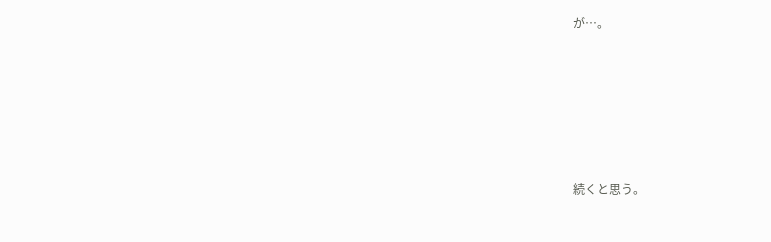が…。







続くと思う。